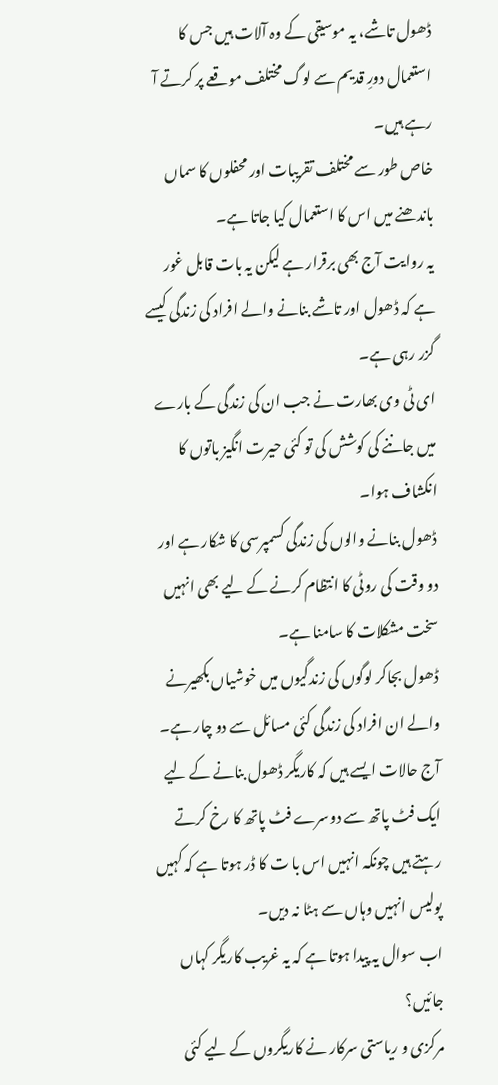ڈھول تاشے، یہ موسیقی کے وہ آلات ہیں جس کا استعمال دورِ قدیم سے لوگ مختلف موقعے پر کرتے آ رہے ہیں۔
خاص طور سے مختلف تقریبات اور محفلوں کا سماں باندھنے میں اس کا استعمال کیا جاتا ہے۔
یہ روایت آج بھی برقرار ہے لیکن یہ بات قابل غور ہے کہ ڈھول اور تاشے بنانے والے افراد کی زندگی کیسے گزر رہی ہے۔
ای ٹی وی بھارت نے جب ان کی زندگی کے بارے میں جاننے کی کوشش کی تو کئی حیرت انگیز باتوں کا انکشاف ہوا۔
ڈھول بنانے والوں کی زندگی کسمپرسی کا شکار ہے اور دو وقت کی روٹی کا انتظام کرنے کے لیے بھی انہیں سخت مشکلات کا سامنا ہے۔
ڈھول بجاکر لوگوں کی زندگیوں میں خوشیاں بکھیرنے والے ان افراد کی زندگی کئی مسائل سے دو چار ہے۔
آج حالات ایسے ہیں کہ کاریگر ڈھول بنانے کے لیے ایک فٹ پاتھ سے دوسرے فٹ پاتھ کا رخ کرتے رہتے ہیں چونکہ انہیں اس با ت کا ڈر ہوتا ہے کہ کہیں پولیس انہیں وہاں سے ہٹا نہ دیں۔
اب سوال یہ پیدا ہوتا ہے کہ یہ غریب کاریگر کہاں جائیں؟
مرکزی و ریاستی سرکار نے کاریگروں کے لیے کئی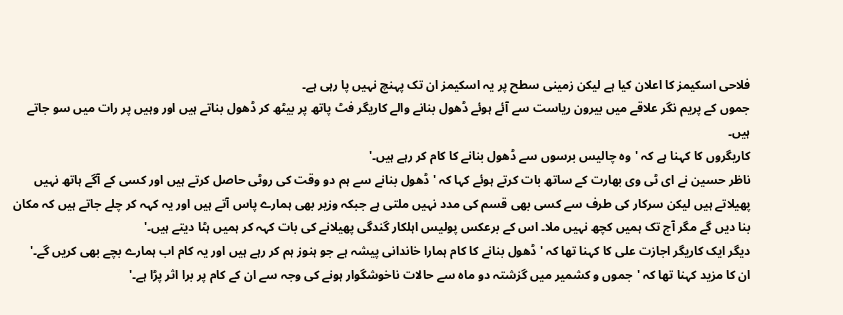فلاحی اسکیمز کا اعلان کیا ہے لیکن زمینی سطح پر یہ اسکیمز ان تک پہنچ نہیں پا رہی ہے۔
جموں کے پریم نگر علاقے میں بیرون ریاست سے آئے ہوئے ڈھول بنانے والے کاریگر فٹ پاتھ پر بیٹھ کر ڈھول بناتے ہیں اور وہیں پر رات میں سو جاتے ہیں۔
کاریگروں کا کہنا ہے کہ 'وہ چالیس برسوں سے ڈھول بنانے کا کام کر رہے ہیں۔'
ناظر حسین نے ای ٹی وی بھارت کے ساتھ بات کرتے ہوئے کہا کہ 'ڈھول بنانے سے ہم دو وقت کی روٹی حاصل کرتے ہیں اور کسی کے آگے ہاتھ نہیں پھیلاتے ہیں لیکن سرکار کی طرف سے کسی بھی قسم کی مدد نہیں ملتی ہے جبکہ وزیر بھی ہمارے پاس آتے ہیں اور یہ کہہ کر چلے جاتے ہیں کہ مکان بنا دیں گے مگر آج تک ہمیں کچھ نہیں ملا۔ اس کے برعکس پولیس اہلکار گندگی پھیلانے کی بات کہہ کر ہمیں ہٹا دیتے ہیں۔'
دیگر ایک کاریگر اجازت علی کا کہنا تھا کہ 'ڈھول بنانے کا کام ہمارا خاندانی پیشہ ہے جو ہنوز ہم کر رہے ہیں اور یہ کام اب ہمارے بچے بھی کریں گے۔'
ان کا مزید کہنا تھا کہ 'جموں و کشمیر میں گزشتہ دو ماہ سے حالات ناخوشگوار ہونے کی وجہ سے ان کے کام پر برا اثر پڑا ہے۔'